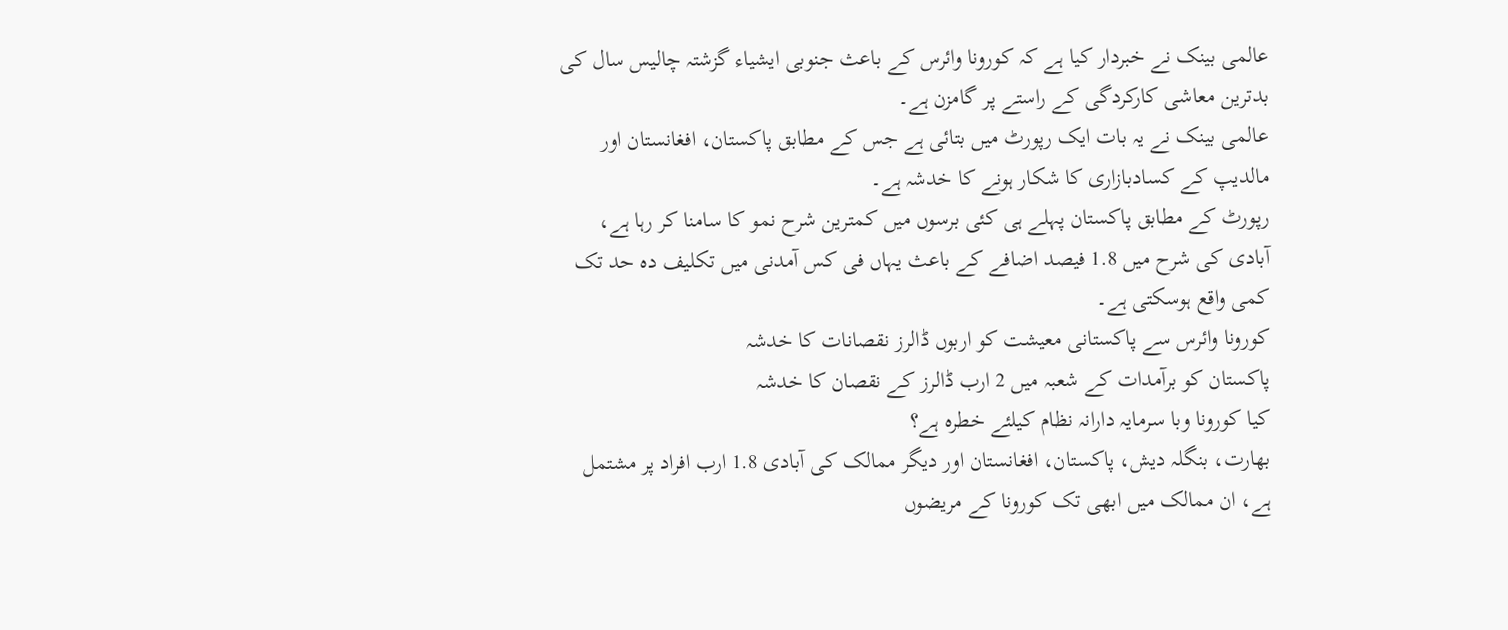عالمی بینک نے خبردار کیا ہے کہ کورونا وائرس کے باعث جنوبی ایشیاء گزشتہ چالیس سال کی بدترین معاشی کارکردگی کے راستے پر گامزن ہے۔
عالمی بینک نے یہ بات ایک رپورٹ میں بتائی ہے جس کے مطابق پاکستان، افغانستان اور مالدیپ کے کسادبازاری کا شکار ہونے کا خدشہ ہے۔
رپورٹ کے مطابق پاکستان پہلے ہی کئی برسوں میں کمترین شرح نمو کا سامنا کر رہا ہے، آبادی کی شرح میں 1.8 فیصد اضافے کے باعث یہاں فی کس آمدنی میں تکلیف دہ حد تک کمی واقع ہوسکتی ہے۔
کورونا وائرس سے پاکستانی معیشت کو اربوں ڈالرز نقصانات کا خدشہ
پاکستان کو برآمدات کے شعبہ میں 2 ارب ڈالرز کے نقصان کا خدشہ
کیا کورونا وبا سرمایہ دارانہ نظام کیلئے خطرہ ہے؟
بھارت، بنگلہ دیش، پاکستان، افغانستان اور دیگر ممالک کی آبادی 1.8 ارب افراد پر مشتمل ہے، ان ممالک میں ابھی تک کورونا کے مریضوں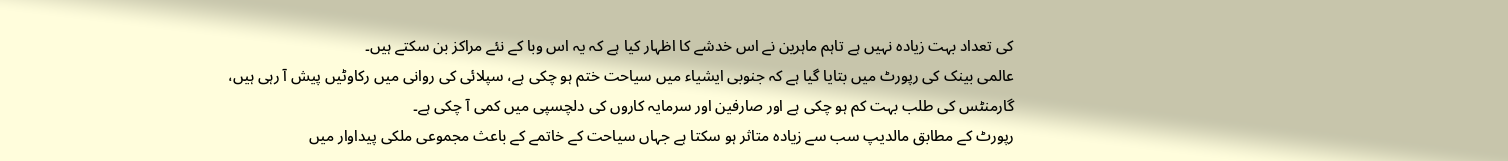کی تعداد بہت زیادہ نہیں ہے تاہم ماہرین نے اس خدشے کا اظہار کیا ہے کہ یہ اس وبا کے نئے مراکز بن سکتے ہیں۔
عالمی بینک کی رپورٹ میں بتایا گیا ہے کہ جنوبی ایشیاء میں سیاحت ختم ہو چکی ہے، سپلائی کی روانی میں رکاوٹیں پیش آ رہی ہیں، گارمنٹس کی طلب بہت کم ہو چکی ہے اور صارفین اور سرمایہ کاروں کی دلچسپی میں کمی آ چکی ہے۔
رپورٹ کے مطابق مالدیپ سب سے زیادہ متاثر ہو سکتا ہے جہاں سیاحت کے خاتمے کے باعث مجموعی ملکی پیداوار میں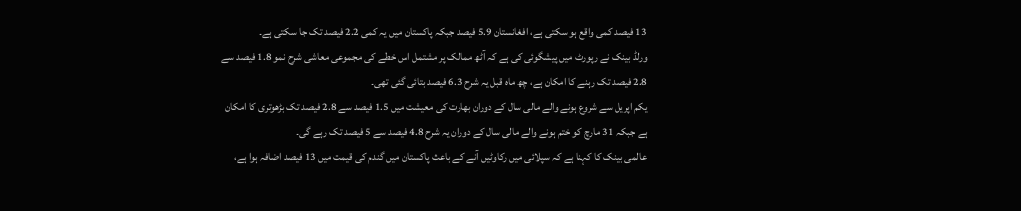13 فیصد کمی واقع ہو سکتی ہے، افغانستان 5.9 فیصد جبکہ پاکستان میں یہ کمی 2.2 فیصد تک جا سکتی ہے۔
ورلڈ بینک نے رپورٹ میں پیشگوئی کی ہے کہ آٹھ ممالک پر مشتمل اس خطے کی مجموعی معاشی شرح نمو 1.8 فیصد سے 2.8 فیصد تک رہنے کا امکان ہے، چھ ماہ قبل یہ شرح 6.3 فیصد بتائی گئی تھی۔
یکم اپریل سے شروع ہونے والے مالی سال کے دوران بھارت کی معیشت میں 1.5 فیصد سے 2.8 فیصد تک بڑھوتری کا امکان ہے جبکہ 31 مارچ کو ختم ہونے والے مالی سال کے دوران یہ شرح 4.8 فیصد سے 5 فیصد تک رہے گی۔
عالمی بینک کا کہنا ہے کہ سپلائی میں رکاوٹیں آنے کے باعث پاکستان میں گندم کی قیمت میں 13 فیصد اضافہ ہوا ہے،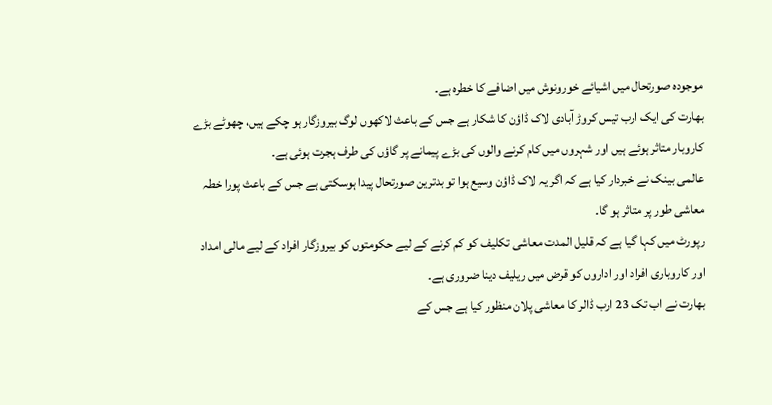موجودہ صورتحال میں اشیائے خورونوش میں اضافے کا خطرہ ہے۔
بھارت کی ایک ارب تیس کروڑ آبادی لاک ڈاؤن کا شکار ہے جس کے باعث لاکھوں لوگ بیروزگار ہو چکے ہیں، چھوٹے بڑے کاروبار متاثر ہوئے ہیں اور شہروں میں کام کرنے والوں کی بڑے پیمانے پر گاؤں کی طرف ہجرت ہوئی ہے۔
عالمی بینک نے خبردار کیا ہے کہ اگر یہ لاک ڈاؤن وسیع ہوا تو بدترین صورتحال پیدا ہوسکتی ہے جس کے باعث پورا خطہ معاشی طور پر متاثر ہو گا۔
رپورٹ میں کہا گیا ہے کہ قلیل المدت معاشی تکلیف کو کم کرنے کے لیے حکومتوں کو بیروزگار افراد کے لیے مالی امداد اور کاروباری افراد اور اداروں کو قرض میں ریلیف دینا ضروری ہے۔
بھارت نے اب تک 23 ارب ڈالر کا معاشی پلان منظور کیا ہے جس کے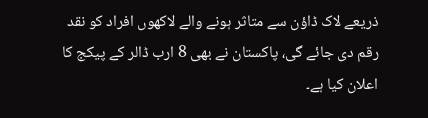ذریعے لاک ڈاؤن سے متاثر ہونے والے لاکھوں افراد کو نقد رقم دی جائے گی، پاکستان نے بھی 8 ارب ڈالر کے پیکج کا اعلان کیا ہے۔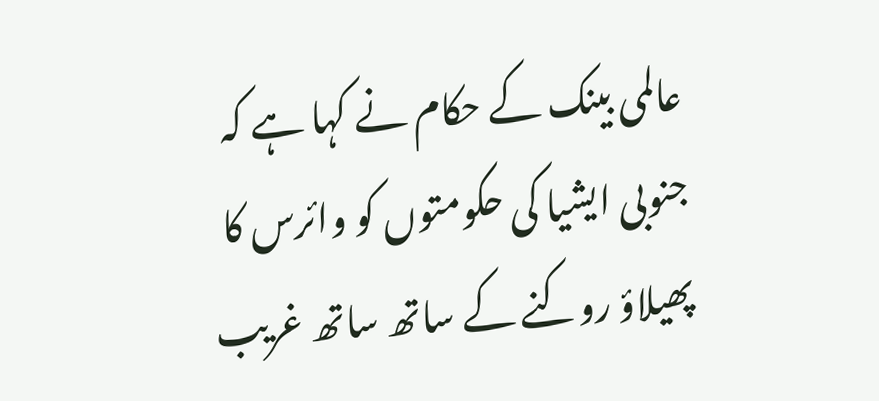عالمی بینک کے حکام نے کہا ہے کہ جنوبی ایشیا کی حکومتوں کو وائرس کا پھیلاؤ روکنے کے ساتھ ساتھ غریب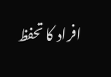افراد کا تحفظ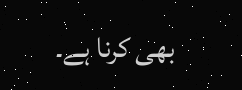بھی کرنا ہے۔